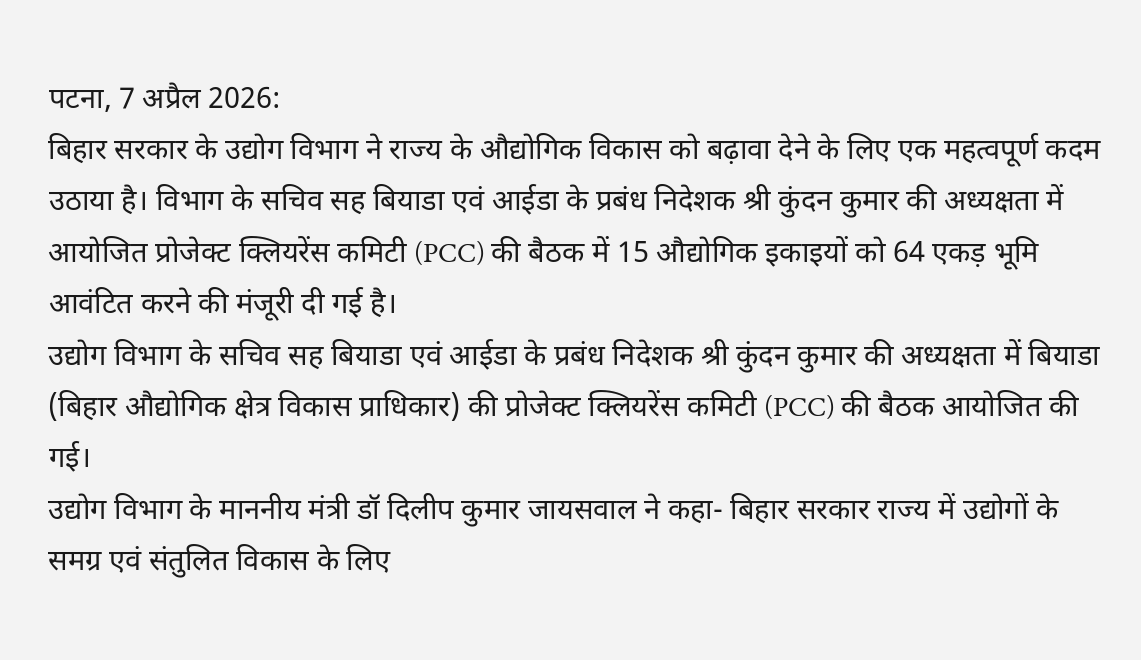पटना, 7 अप्रैल 2026:
बिहार सरकार के उद्योग विभाग ने राज्य के औद्योगिक विकास को बढ़ावा देने के लिए एक महत्वपूर्ण कदम उठाया है। विभाग के सचिव सह बियाडा एवं आईडा के प्रबंध निदेशक श्री कुंदन कुमार की अध्यक्षता में आयोजित प्रोजेक्ट क्लियरेंस कमिटी (PCC) की बैठक में 15 औद्योगिक इकाइयों को 64 एकड़ भूमि आवंटित करने की मंजूरी दी गई है।
उद्योग विभाग के सचिव सह बियाडा एवं आईडा के प्रबंध निदेशक श्री कुंदन कुमार की अध्यक्षता में बियाडा (बिहार औद्योगिक क्षेत्र विकास प्राधिकार) की प्रोजेक्ट क्लियरेंस कमिटी (PCC) की बैठक आयोजित की गई।
उद्योग विभाग के माननीय मंत्री डॉ दिलीप कुमार जायसवाल ने कहा- बिहार सरकार राज्य में उद्योगों के समग्र एवं संतुलित विकास के लिए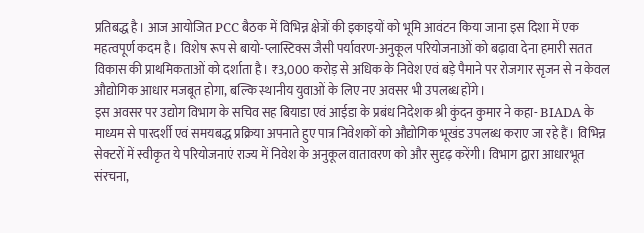प्रतिबद्ध है। आज आयोजित PCC बैठक में विभिन्न क्षेत्रों की इकाइयों को भूमि आवंटन किया जाना इस दिशा में एक महत्वपूर्ण कदम है। विशेष रूप से बायो-प्लास्टिक्स जैसी पर्यावरण-अनुकूल परियोजनाओं को बढ़ावा देना हमारी सतत विकास की प्राथमिकताओं को दर्शाता है। ₹3,000 करोड़ से अधिक के निवेश एवं बड़े पैमाने पर रोजगार सृजन से न केवल औद्योगिक आधार मजबूत होगा, बल्कि स्थानीय युवाओं के लिए नए अवसर भी उपलब्ध होंगे।
इस अवसर पर उद्योग विभाग के सचिव सह बियाडा एवं आईडा के प्रबंध निदेशक श्री कुंदन कुमार ने कहा- BIADA के माध्यम से पारदर्शी एवं समयबद्ध प्रक्रिया अपनाते हुए पात्र निवेशकों को औद्योगिक भूखंड उपलब्ध कराए जा रहे हैं। विभिन्न सेक्टरों में स्वीकृत ये परियोजनाएं राज्य में निवेश के अनुकूल वातावरण को और सुदृढ़ करेंगी। विभाग द्वारा आधारभूत संरचना,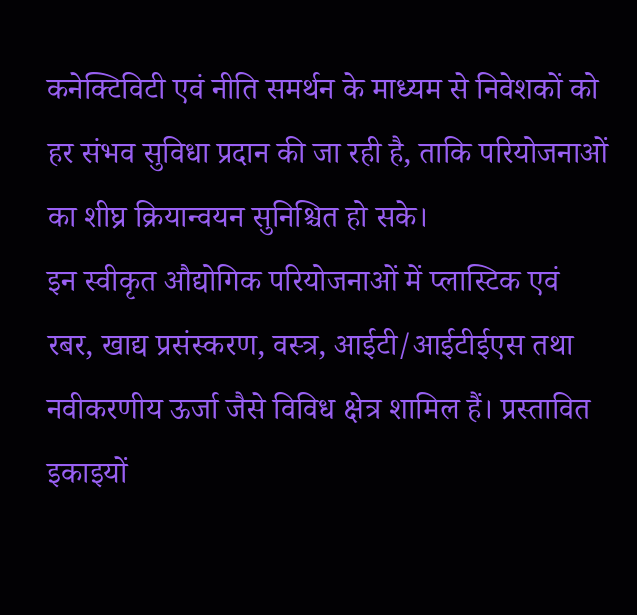कनेक्टिविटी एवं नीति समर्थन के माध्यम से निवेशकों को हर संभव सुविधा प्रदान की जा रही है, ताकि परियोजनाओं का शीघ्र क्रियान्वयन सुनिश्चित हो सके।
इन स्वीकृत औद्योगिक परियोजनाओं में प्लास्टिक एवं रबर, खाद्य प्रसंस्करण, वस्त्र, आईटी/आईटीईएस तथा नवीकरणीय ऊर्जा जैसे विविध क्षेत्र शामिल हैं। प्रस्तावित इकाइयों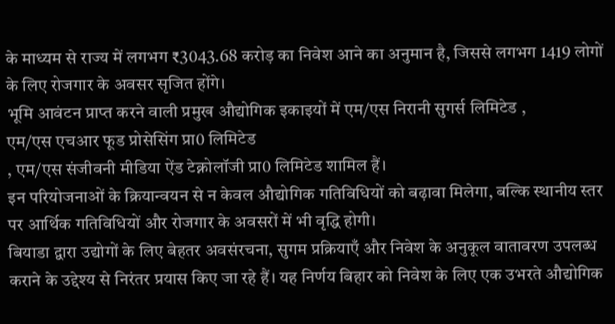के माध्यम से राज्य में लगभग ₹3043.68 करोड़ का निवेश आने का अनुमान है, जिससे लगभग 1419 लोगों के लिए रोजगार के अवसर सृजित होंगे।
भूमि आवंटन प्राप्त करने वाली प्रमुख औद्योगिक इकाइयों में एम/एस निरानी सुगर्स लिमिटेड ,
एम/एस एचआर फूड प्रोसेसिंग प्रा0 लिमिटेड
, एम/एस संजीवनी मीडिया ऐंड टेक्नोलॉजी प्रा0 लिमिटेड शामिल हैं।
इन परियोजनाओं के क्रियान्वयन से न केवल औद्योगिक गतिविधियों को बढ़ावा मिलेगा, बल्कि स्थानीय स्तर पर आर्थिक गतिविधियों और रोजगार के अवसरों में भी वृद्धि होगी।
बियाडा द्वारा उद्योगों के लिए बेहतर अवसंरचना, सुगम प्रक्रियाएँ और निवेश के अनुकूल वातावरण उपलब्ध कराने के उद्देश्य से निरंतर प्रयास किए जा रहे हैं। यह निर्णय बिहार को निवेश के लिए एक उभरते औद्योगिक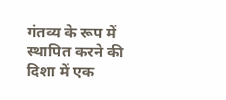गंतव्य के रूप में स्थापित करने की दिशा में एक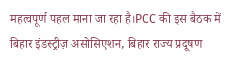महत्वपूर्ण पहल माना जा रहा है।PCC की इस बैठक में बिहार इंडस्ट्रीज़ असोसिएशन, बिहार राज्य प्रदूषण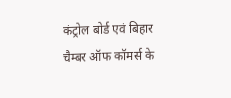कंट्रोल बोर्ड एवं बिहार चैम्बर ऑफ कॉमर्स के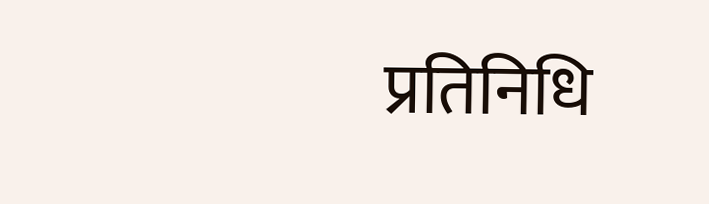प्रतिनिधि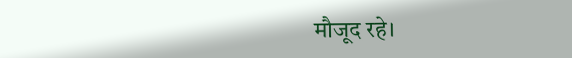मौजूद रहे।